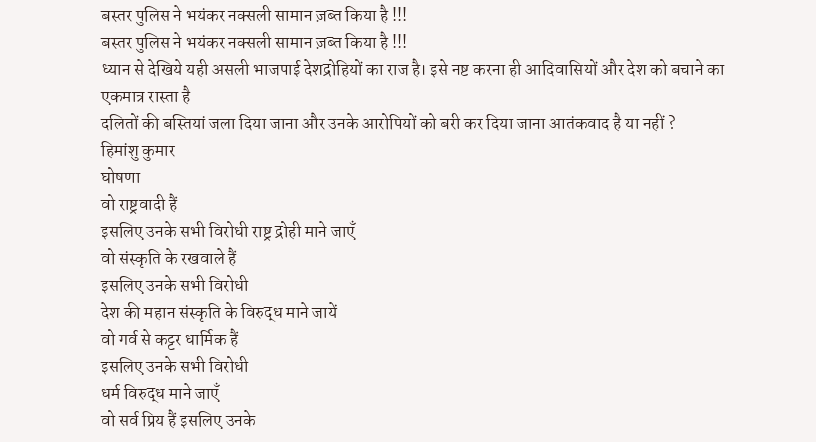बस्तर पुलिस ने भयंकर नक्सली सामान ज़ब्त किया है !!!
बस्तर पुलिस ने भयंकर नक्सली सामान ज़ब्त किया है !!!
ध्यान से देखिये यही असली भाजपाई देशद्रोहियों का राज है। इसे नष्ट करना ही आदिवासियों और देश को बचाने का एकमात्र रास्ता है
दलितों की बस्तियां जला दिया जाना और उनके आरोपियों को बरी कर दिया जाना आतंकवाद है या नहीं ?
हिमांशु कुमार
घोषणा
वो राष्ट्रवादी हैं
इसलिए उनके सभी विरोधी राष्ट्र द्रोही माने जाएँ
वो संस्कृति के रखवाले हैं
इसलिए उनके सभी विरोधी
देश की महान संस्कृति के विरुद्ध माने जायें
वो गर्व से कट्टर धार्मिक हैं
इसलिए उनके सभी विरोधी
धर्म विरुद्ध माने जाएँ
वो सर्व प्रिय हैं इसलिए उनके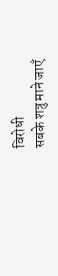विरोधी
सबके शत्रु माने जाएँ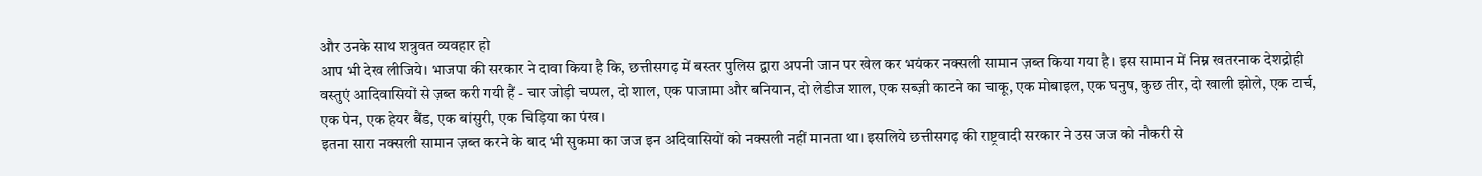और उनके साथ शत्रुवत व्यवहार हो
आप भी देख लीजिये। भाजपा की सरकार ने दावा किया है कि, छत्तीसगढ़ में बस्तर पुलिस द्वारा अपनी जान पर खेल कर भयंकर नक्सली सामान ज़ब्त किया गया है। इस सामान में निम्न खतरनाक देशद्रोही वस्तुएं आदिवासियों से ज़ब्त करी गयी हैं - चार जोड़ी चप्पल, दो शाल, एक पाजामा और बनियान, दो लेडीज शाल, एक सब्ज़ी काटने का चाकू, एक मोबाइल, एक घनुष, कुछ तीर, दो खाली झोले, एक टार्च, एक पेन, एक हेयर बैंड, एक बांसुरी, एक चिड़िया का पंख।
इतना सारा नक्सली सामान ज़ब्त करने के बाद भी सुकमा का जज इन अदिवासियों को नक्सली नहीं मानता था। इसलिये छत्तीसगढ़ की राष्ट्रवादी सरकार ने उस जज को नौकरी से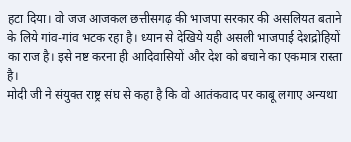हटा दिया। वो जज आजकल छत्तीसगढ़ की भाजपा सरकार की असलियत बताने के लिये गांव-गांव भटक रहा है। ध्यान से देखिये यही असली भाजपाई देशद्रोहियों का राज है। इसे नष्ट करना ही आदिवासियों और देश को बचाने का एकमात्र रास्ता है।
मोदी जी ने संयुक्त राष्ट्र संघ से कहा है कि वो आतंकवाद पर काबू लगाए अन्यथा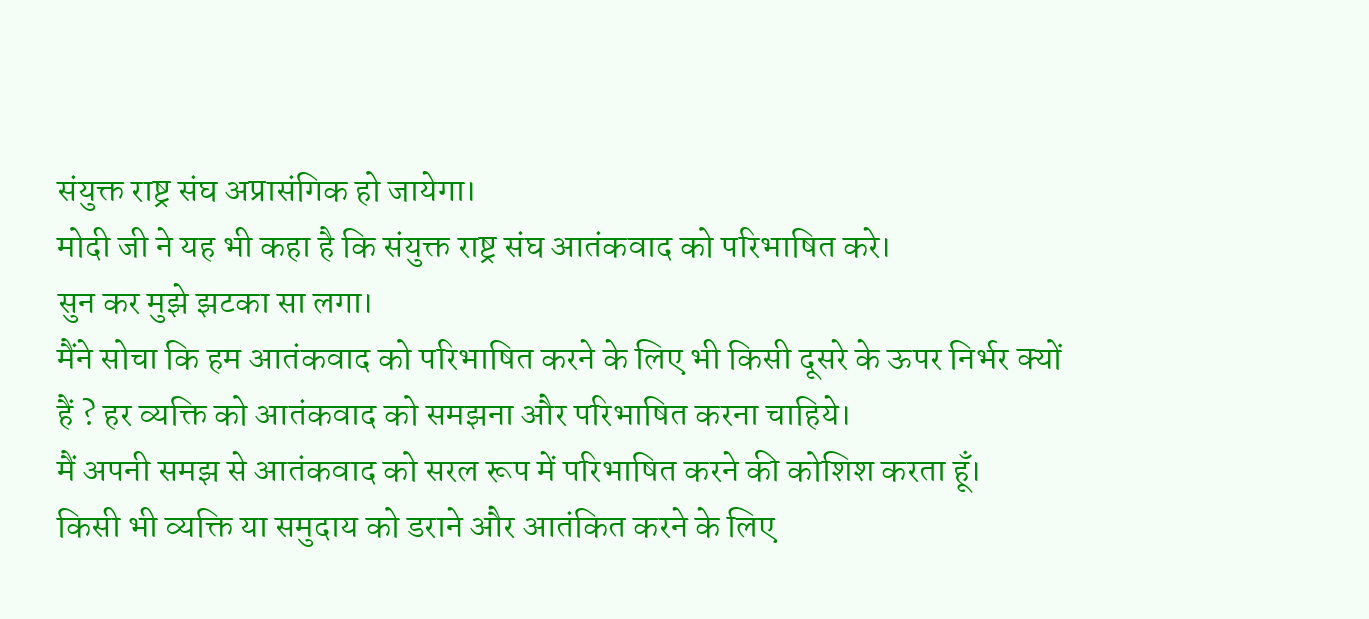संयुक्त राष्ट्र संघ अप्रासंगिक हो जायेगा।
मोदी जी ने यह भी कहा है कि संयुक्त राष्ट्र संघ आतंकवाद को परिभाषित करे।
सुन कर मुझे झटका सा लगा।
मैंने सोचा कि हम आतंकवाद को परिभाषित करने के लिए भी किसी दूसरे के ऊपर निर्भर क्यों हैं ? हर व्यक्ति को आतंकवाद को समझना और परिभाषित करना चाहिये।
मैं अपनी समझ से आतंकवाद को सरल रूप में परिभाषित करने की कोशिश करता हूँ।
किसी भी व्यक्ति या समुदाय को डराने और आतंकित करने के लिए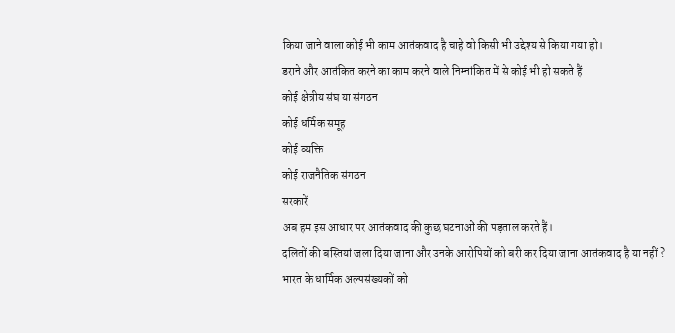किया जाने वाला कोई भी काम आतंकवाद है चाहे वो किसी भी उद्देश्य से किया गया हो।
डराने और आतंकित करने का काम करने वाले निम्नांकित में से कोई भी हो सकते हैं
कोई क्षेत्रीय संघ या संगठन
कोई धर्मिक समूह
कोई व्यक्ति
कोई राजनैतिक संगठन
सरकारें
अब हम इस आधार पर आतंकवाद की कुछ घटनाओं की पड़ताल करते हैं।
दलितों की बस्तियां जला दिया जाना और उनके आरोपियों को बरी कर दिया जाना आतंकवाद है या नहीं ?
भारत के धार्मिक अल्पसंख्यकों को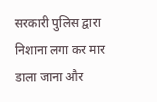सरकारी पुलिस द्वारा निशाना लगा कर मार डाला जाना और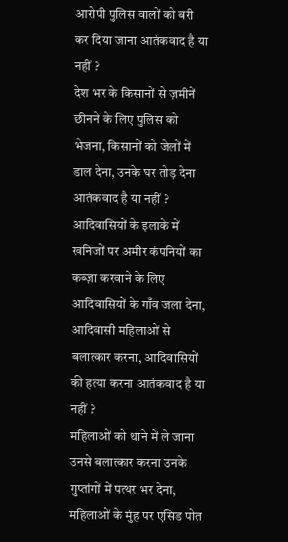आरोपी पुलिस वालों को बरी कर दिया जाना आतंकवाद है या नहीं ?
देश भर के किसानों से ज़मीनें छीनने के लिए पुलिस को भेजना, किसानों को जेलों में डाल देना, उनके घर तोड़ देना आतंकवाद है या नहीं ?
आदिवासियों के इलाके में खनिजों पर अमीर कंपनियों का कब्ज़ा करवाने के लिए आदिवासियों के गाँव जला देना, आदिवासी महिलाओं से बलात्कार करना, आदिवासियों की हत्या करना आतंकवाद है या नहीं ?
महिलाओं को थाने में ले जाना उनसे बलात्कार करना उनके गुप्तांगों में पत्थर भर देना, महिलाओं के मुंह पर एसिड पोत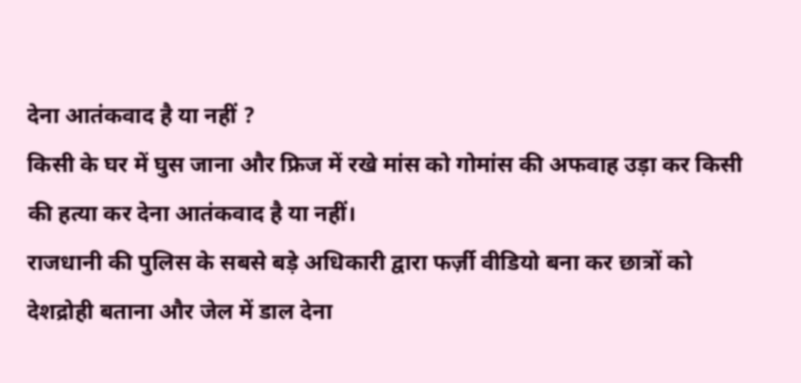देना आतंकवाद है या नहीं ?
किसी के घर में घुस जाना और फ्रिज में रखे मांस को गोमांस की अफवाह उड़ा कर किसी की हत्या कर देना आतंकवाद है या नहीं।
राजधानी की पुलिस के सबसे बड़े अधिकारी द्वारा फर्ज़ी वीडियो बना कर छात्रों को देशद्रोही बताना और जेल में डाल देना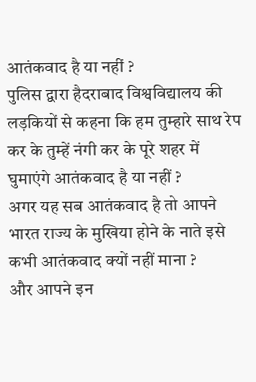आतंकवाद है या नहीं ?
पुलिस द्वारा हैदराबाद विश्वविद्यालय की लड़कियों से कहना कि हम तुम्हारे साथ रेप कर के तुम्हें नंगी कर के पूरे शहर में घुमाएंगे आतंकवाद है या नहीं ?
अगर यह सब आतंकवाद है तो आपने भारत राज्य के मुखिया होने के नाते इसे कभी आतंकवाद क्यों नहीं माना ?
और आपने इन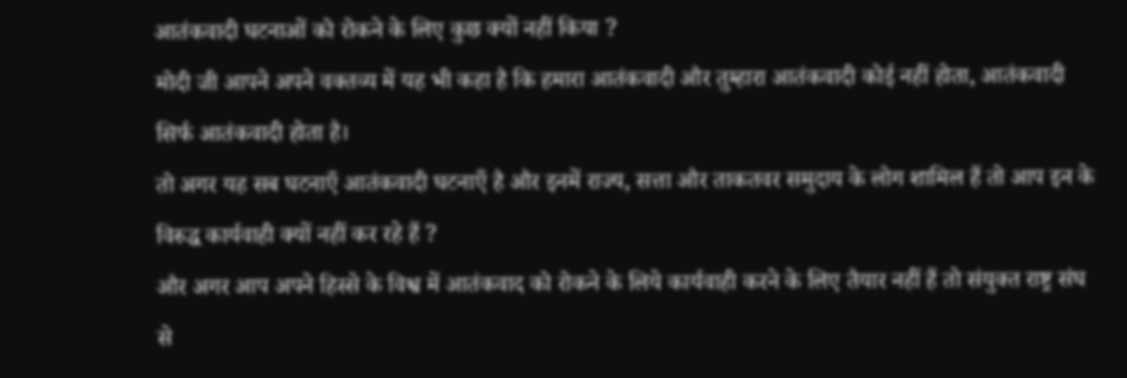आतंकवादी घटनाओं को रोकने के लिए कुछ क्यों नहीं किया ?
मोदी जी आपने अपने वक्तव्य में यह भी कहा है कि हमारा आतंकवादी और तुम्हारा आतंकवादी कोई नहीं होता, आतंकवादी सिर्फ आतंकवादी होता है।
तो अगर यह सब घटनाएँ आतंकवादी घटनाएँ है और इनमें राज्य, सत्ता और ताकतवर समुदाय के लोग शामिल हैं तो आप इन के विरुद्ध कार्यवाही क्यों नहीं कर रहे हैं ?
और अगर आप अपने हिस्से के विश्व में आतंकवाद को रोकने के लिये कार्यवाही करने के लिए तैयार नहीं हैं तो संयुक्त राष्ट्र संघ से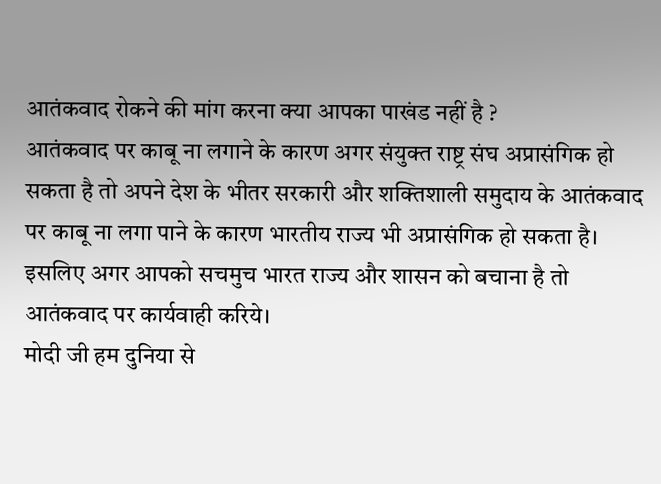आतंकवाद रोकने की मांग करना क्या आपका पाखंड नहीं है ?
आतंकवाद पर काबू ना लगाने के कारण अगर संयुक्त राष्ट्र संघ अप्रासंगिक हो सकता है तो अपने देश के भीतर सरकारी और शक्तिशाली समुदाय के आतंकवाद पर काबू ना लगा पाने के कारण भारतीय राज्य भी अप्रासंगिक हो सकता है।
इसलिए अगर आपको सचमुच भारत राज्य और शासन को बचाना है तो आतंकवाद पर कार्यवाही करिये।
मोदी जी हम दुनिया से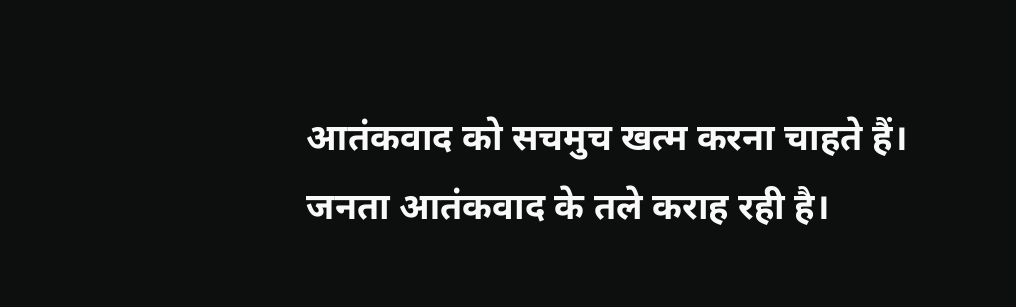आतंकवाद को सचमुच खत्म करना चाहते हैं।
जनता आतंकवाद के तले कराह रही है।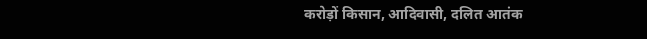करोड़ों किसान, आदिवासी, दलित आतंक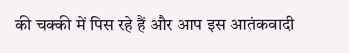की चक्की में पिस रहे हैं और आप इस आतंकवादी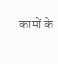कामों के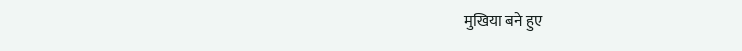मुखिया बने हुए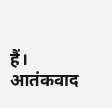हैं।
आतंकवाद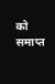को समाप्त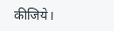कीजिये।